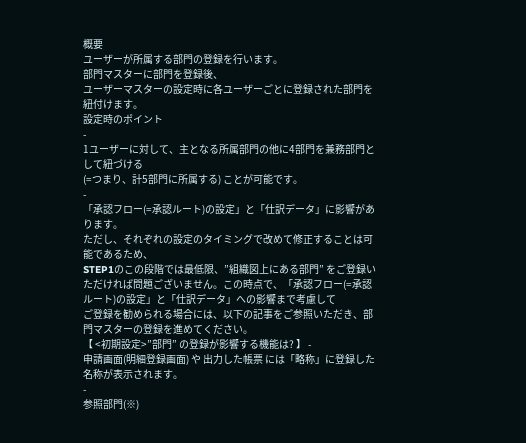概要
ユーザーが所属する部門の登録を行います。
部門マスターに部門を登録後、
ユーザーマスターの設定時に各ユーザーごとに登録された部門を紐付けます。
設定時のポイント
-
1ユーザーに対して、主となる所属部門の他に4部門を兼務部門として紐づける
(=つまり、計5部門に所属する) ことが可能です。
-
「承認フロー(=承認ルート)の設定」と「仕訳データ」に影響があります。
ただし、それぞれの設定のタイミングで改めて修正することは可能であるため、
STEP1のこの段階では最低限、”組織図上にある部門” をご登録いただければ問題ございません。この時点で、「承認フロー(=承認ルート)の設定」と「仕訳データ」への影響まで考慮して
ご登録を勧められる場合には、以下の記事をご参照いただき、部門マスターの登録を進めてください。
【 <初期設定>”部門” の登録が影響する機能は? 】 -
申請画面(明細登録画面) や 出力した帳票 には「略称」に登録した名称が表示されます。
-
参照部門(※)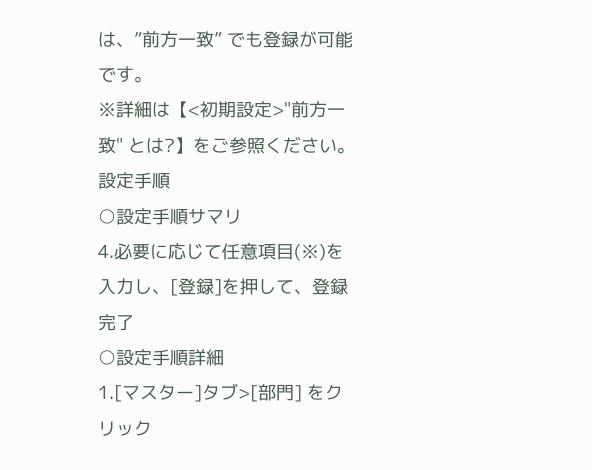は、”前方一致” でも登録が可能です。
※詳細は【<初期設定>"前方一致" とは?】をご参照ください。
設定手順
○設定手順サマリ
4.必要に応じて任意項目(※)を入力し、[登録]を押して、登録完了
○設定手順詳細
1.[マスター]タブ>[部門] をクリック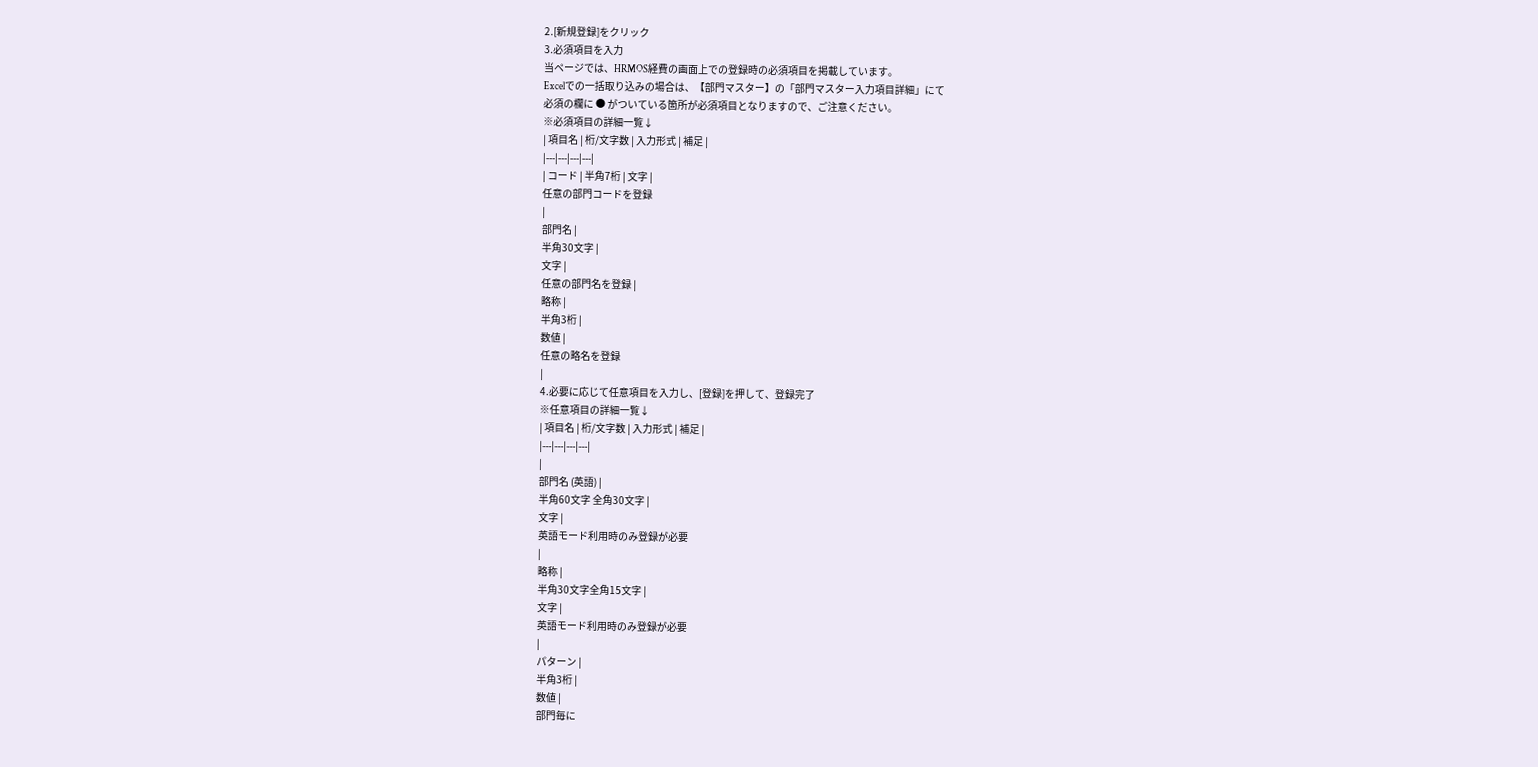2.[新規登録]をクリック
3.必須項目を入力
当ページでは、HRMOS経費の画面上での登録時の必須項目を掲載しています。
Excelでの一括取り込みの場合は、【部門マスター】の「部門マスター入力項目詳細」にて
必須の欄に ● がついている箇所が必須項目となりますので、ご注意ください。
※必須項目の詳細一覧↓
| 項目名 | 桁/文字数 | 入力形式 | 補足 |
|---|---|---|---|
| コード | 半角7桁 | 文字 |
任意の部門コードを登録
|
部門名 |
半角30文字 |
文字 |
任意の部門名を登録 |
略称 |
半角3桁 |
数値 |
任意の略名を登録
|
4.必要に応じて任意項目を入力し、[登録]を押して、登録完了
※任意項目の詳細一覧↓
| 項目名 | 桁/文字数 | 入力形式 | 補足 |
|---|---|---|---|
|
部門名 (英語) |
半角60文字 全角30文字 |
文字 |
英語モード利用時のみ登録が必要
|
略称 |
半角30文字全角15文字 |
文字 |
英語モード利用時のみ登録が必要
|
パターン |
半角3桁 |
数値 |
部門毎に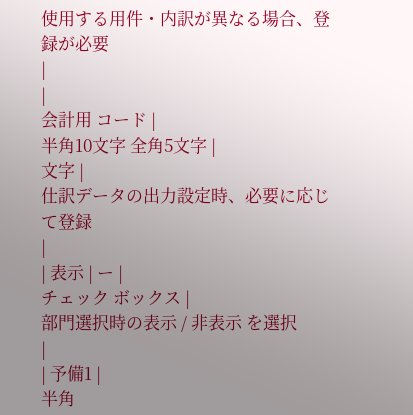使用する用件・内訳が異なる場合、登録が必要
|
|
会計用 コード |
半角10文字 全角5文字 |
文字 |
仕訳データの出力設定時、必要に応じて登録
|
| 表示 | ー |
チェック ボックス |
部門選択時の表示 / 非表示 を選択
|
| 予備1 |
半角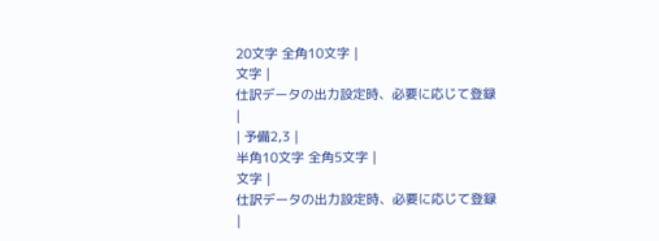20文字 全角10文字 |
文字 |
仕訳データの出力設定時、必要に応じて登録
|
| 予備2,3 |
半角10文字 全角5文字 |
文字 |
仕訳データの出力設定時、必要に応じて登録
|